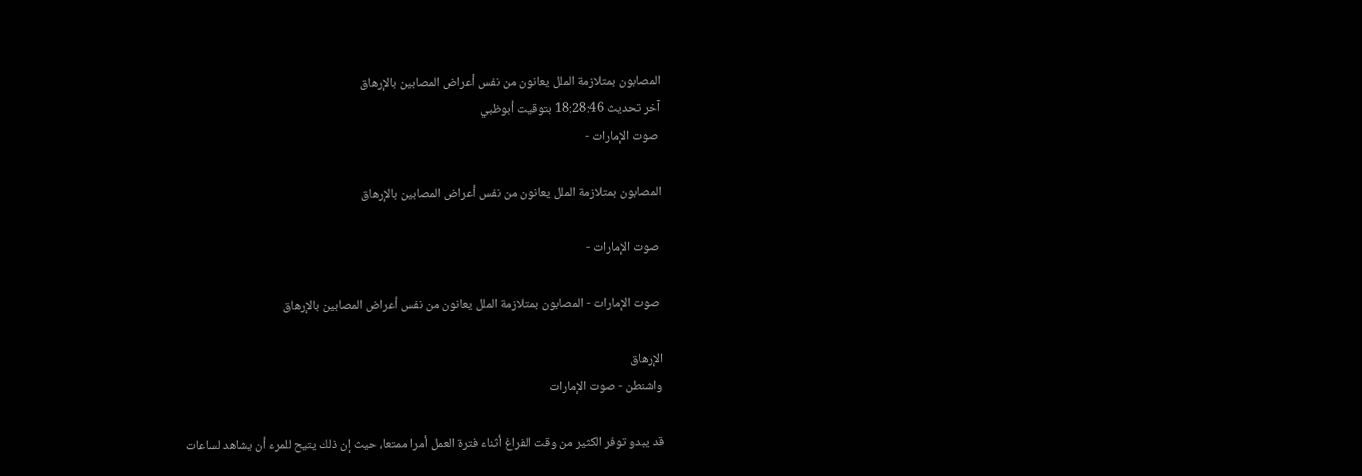المصابون بمتلازمة الملل يعانون من نفس أعراض المصابين بالإرهاق
آخر تحديث 18:28:46 بتوقيت أبوظبي
 صوت الإمارات -

المصابون بمتلازمة الملل يعانون من نفس أعراض المصابين بالإرهاق

 صوت الإمارات -

 صوت الإمارات - المصابون بمتلازمة الملل يعانون من نفس أعراض المصابين بالإرهاق

الإرهاق
واشنطن - صوت الإمارات

قد يبدو توفر الكثير من وقت الفراغ أثناء فترة العمل أمرا ممتعا، حيث إن ذلك يتيح للمرء أن يشاهد لساعات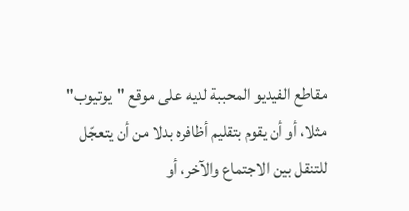مقاطع الفيديو المحببة لديه على موقع "يوتيوب" مثلا، أو أن يقوم بتقليم أظافره بدلا من أن يتعجّل للتنقل بين الاجتماع والآخر، أو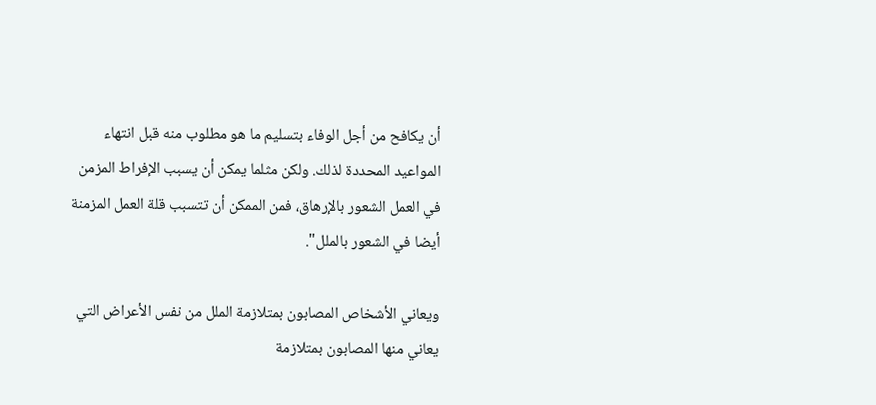أن يكافح من أجل الوفاء بتسليم ما هو مطلوب منه قبل انتهاء المواعيد المحددة لذلك. ولكن مثلما يمكن أن يسبب الإفراط المزمن في العمل الشعور بالإرهاق، فمن الممكن أن تتسبب قلة العمل المزمنة أيضا في الشعور بالملل".

ويعاني الأشخاص المصابون بمتلازمة الملل من نفس الأعراض التي يعاني منها المصابون بمتلازمة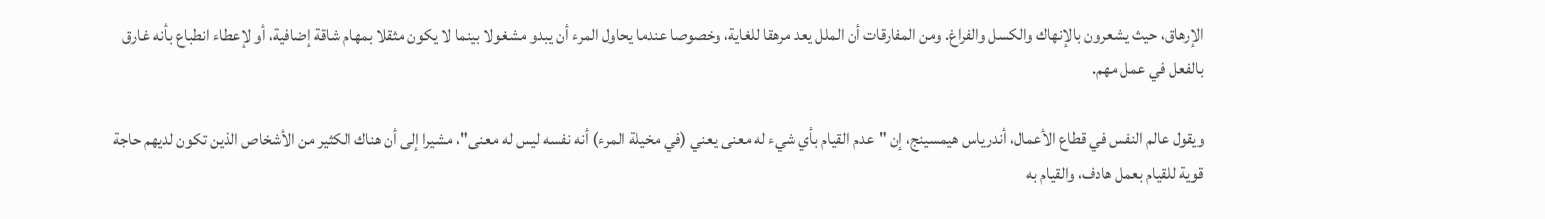الإرهاق، حيث يشعرون بالإنهاك والكسل والفراغ. ومن المفارقات أن الملل يعد مرهقا للغاية، وخصوصا عندما يحاول المرء أن يبدو مشغولا بينما لا يكون مثقلا بمهام شاقة إضافية، أو لإعطاء انطباع بأنه غارق بالفعل في عمل مهم.

ويقول عالم النفس في قطاع الأعمال، أندرياس هيمسينج، إن "عدم القيام بأي شيء له معنى يعني (في مخيلة المرء) أنه نفسه ليس له معنى"، مشيرا إلى أن هناك الكثير من الأشخاص الذين تكون لديهم حاجة قوية للقيام بعمل هادف، والقيام به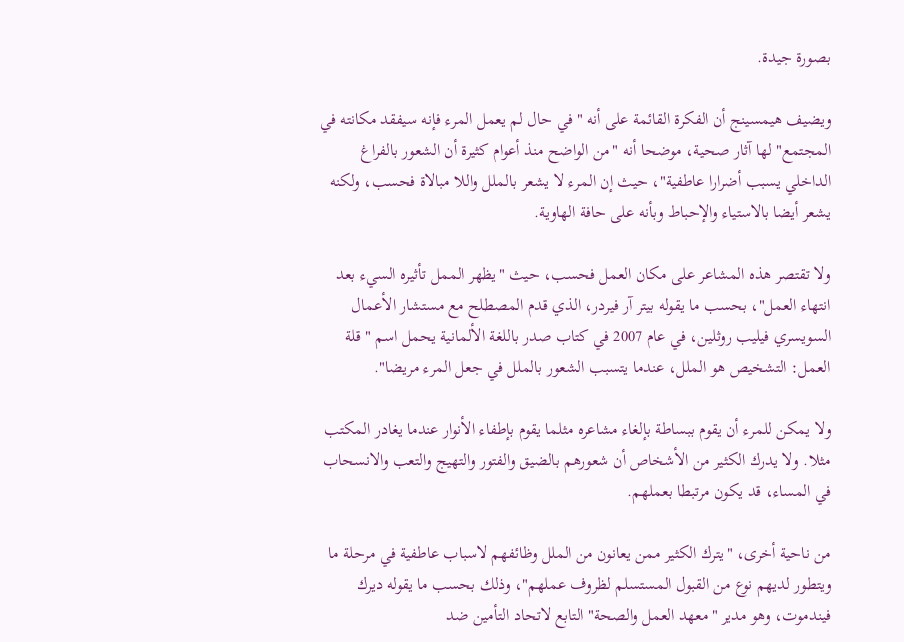بصورة جيدة.

ويضيف هيمسينج أن الفكرة القائمة على أنه "في حال لم يعمل المرء فإنه سيفقد مكانته في المجتمع" لها آثار صحية، موضحا أنه "من الواضح منذ أعوام كثيرة أن الشعور بالفراغ الداخلي يسبب أضرارا عاطفية"، حيث إن المرء لا يشعر بالملل واللا مبالاة فحسب، ولكنه يشعر أيضا بالاستياء والإحباط وبأنه على حافة الهاوية.

ولا تقتصر هذه المشاعر على مكان العمل فحسب، حيث "يظهر الممل تأثيره السيء بعد انتهاء العمل"، بحسب ما يقوله بيتر آر فيردر، الذي قدم المصطلح مع مستشار الأعمال السويسري فيليب روثلين، في عام 2007 في كتاب صدر باللغة الألمانية يحمل اسم "قلة العمل: التشخيص هو الملل، عندما يتسبب الشعور بالملل في جعل المرء مريضا".

ولا يمكن للمرء أن يقوم ببساطة بإلغاء مشاعره مثلما يقوم بإطفاء الأنوار عندما يغادر المكتب مثلا. ولا يدرك الكثير من الأشخاص أن شعورهم بالضيق والفتور والتهيج والتعب والانسحاب في المساء، قد يكون مرتبطا بعملهم.

من ناحية أخرى، "يترك الكثير ممن يعانون من الملل وظائفهم لاسباب عاطفية في مرحلة ما ويتطور لديهم نوع من القبول المستسلم لظروف عملهم"، وذلك بحسب ما يقوله ديرك فيندموت، وهو مدير "معهد العمل والصحة" التابع لاتحاد التأمين ضد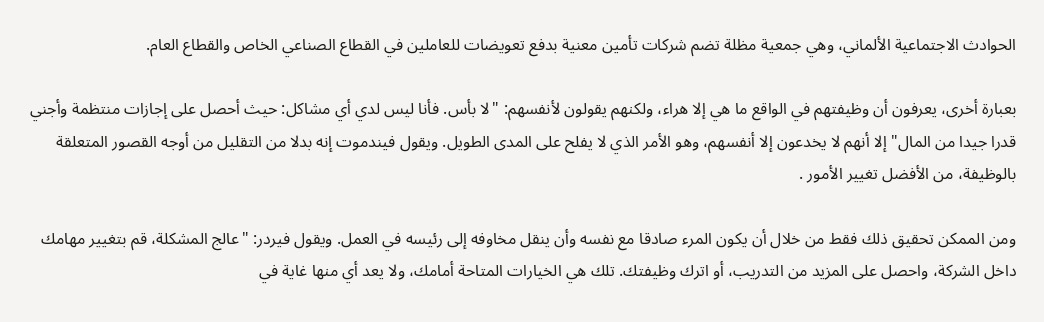الحوادث الاجتماعية الألماني، وهي جمعية مظلة تضم شركات تأمين معنية بدفع تعويضات للعاملين في القطاع الصناعي الخاص والقطاع العام.

بعبارة أخرى، يعرفون أن وظيفتهم في الواقع ما هي إلا هراء، ولكنهم يقولون لأنفسهم: "لا بأس. فأنا ليس لدي أي مشاكل: حيث أحصل على إجازات منتظمة وأجني قدرا جيدا من المال" إلا أنهم لا يخدعون إلا أنفسهم، وهو الأمر الذي لا يفلح على المدى الطويل. ويقول فيندموت إنه بدلا من التقليل من أوجه القصور المتعلقة بالوظيفة، من الأفضل تغيير الأمور .

ومن الممكن تحقيق ذلك فقط من خلال أن يكون المرء صادقا مع نفسه وأن ينقل مخاوفه إلى رئيسه في العمل. ويقول فيردر: "عالج المشكلة، قم بتغيير مهامك داخل الشركة، واحصل على المزيد من التدريب، أو اترك وظيفتك. تلك هي الخيارات المتاحة أمامك، ولا يعد أي منها غاية في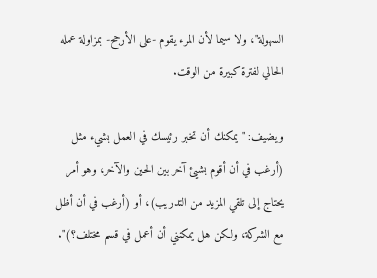السهولة"، ولا سيما لأن المرء يقوم -على الأرجح- بمزاولة عمله الحالي لفترة كبيرة من الوقت.

ويضيف: "يمكنك أن تخبر رئيسك في العمل بشيء مثل (أرغب في أن أقوم بشيئ آخر بين الحين والآخر، وهو أمر يحتاج إلى تلقي المزيد من التدريب)، أو (أرغب في أن أظل مع الشركة، ولكن هل يمكنني أن أعمل في قسم مختلف؟)".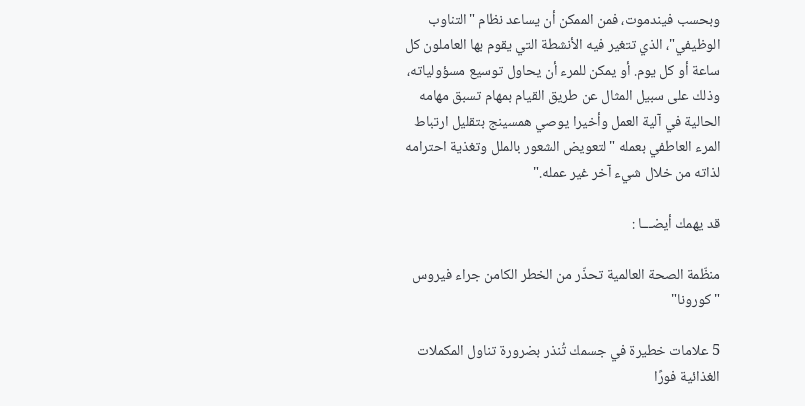وبحسب فيندموت، فمن الممكن أن يساعد نظام "التناوب الوظيفي"، الذي تتغير فيه الأنشطة التي يقوم بها العاملون كل ساعة أو كل يوم. أو يمكن للمرء أن يحاول توسيع مسؤولياته، وذلك على سبيل المثال عن طريق القيام بمهام تسبق مهامه الحالية في آلية العمل وأخيرا يوصي همسينج بتقليل ارتباط المرء العاطفي بعمله "لتعويض الشعور بالملل وتغذية احترامه لذاته من خلال شيء آخر غير عمله."

قد يهمك أيضـــا :

منظّمة الصحة العالمية تحذّر من الخطر الكامن جراء فيروس "كورونا"

5 علامات خطيرة في جسمك تُنذر بضرورة تناول المكملات الغذائية فورًا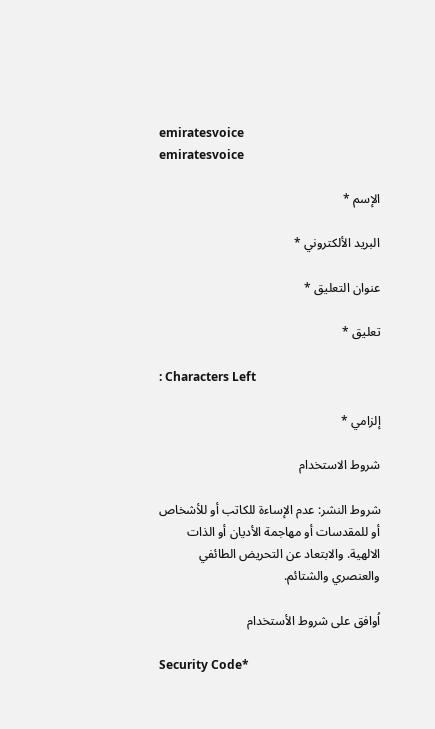emiratesvoice
emiratesvoice

الإسم *

البريد الألكتروني *

عنوان التعليق *

تعليق *

: Characters Left

إلزامي *

شروط الاستخدام

شروط النشر: عدم الإساءة للكاتب أو للأشخاص أو للمقدسات أو مهاجمة الأديان أو الذات الالهية. والابتعاد عن التحريض الطائفي والعنصري والشتائم.

اُوافق على شروط الأستخدام

Security Code*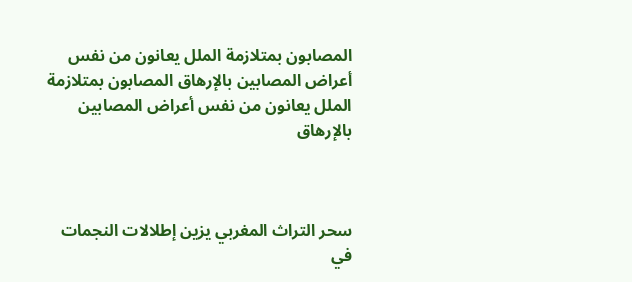المصابون بمتلازمة الملل يعانون من نفس أعراض المصابين بالإرهاق المصابون بمتلازمة الملل يعانون من نفس أعراض المصابين بالإرهاق



سحر التراث المغربي يزين إطلالات النجمات في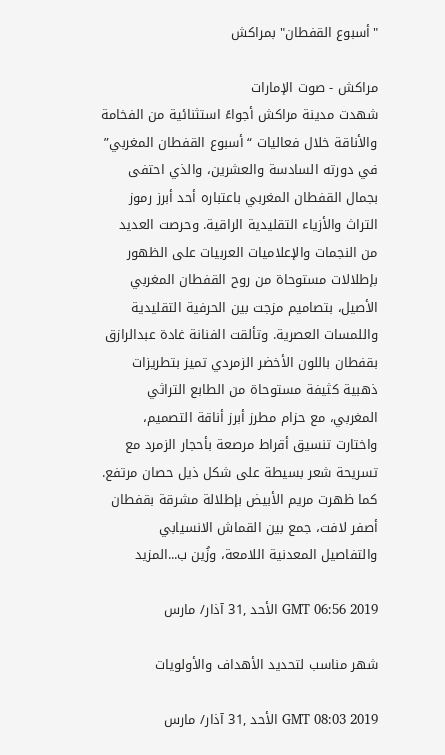"أسبوع القفطان" بمراكش

مراكش - صوت الإمارات
شهدت مدينة مراكش أجواءً استثنائية من الفخامة والأناقة خلال فعاليات “أسبوع القفطان المغربي” في دورته السادسة والعشرين، والذي احتفى بجمال القفطان المغربي باعتباره أحد أبرز رموز التراث والأزياء التقليدية الراقية. وحرصت العديد من النجمات والإعلاميات العربيات على الظهور بإطلالات مستوحاة من روح القفطان المغربي الأصيل، بتصاميم مزجت بين الحرفية التقليدية واللمسات العصرية. وتألقت الفنانة غادة عبدالرازق بقفطان باللون الأخضر الزمردي تميز بتطريزات ذهبية كثيفة مستوحاة من الطابع التراثي المغربي، مع حزام مطرز أبرز أناقة التصميم، واختارت تنسيق أقراط مرصعة بأحجار الزمرد مع تسريحة شعر بسيطة على شكل ذيل حصان مرتفع. كما ظهرت مريم الأبيض بإطلالة مشرقة بقفطان أصفر لافت، جمع بين القماش الانسيابي والتفاصيل المعدنية اللامعة، وزُين ب...المزيد

GMT 06:56 2019 الأحد ,31 آذار/ مارس

شهر مناسب لتحديد الأهداف والأولويات

GMT 08:03 2019 الأحد ,31 آذار/ مارس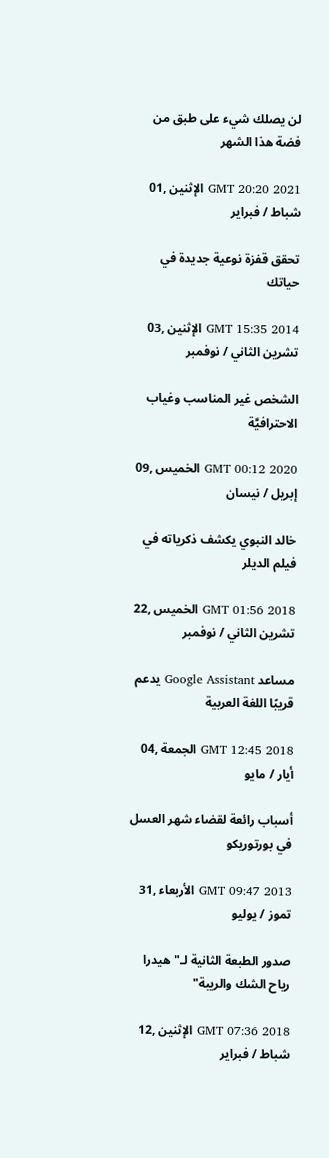لن يصلك شيء على طبق من فضة هذا الشهر

GMT 20:20 2021 الإثنين ,01 شباط / فبراير

تحقق قفزة نوعية جديدة في حياتك

GMT 15:35 2014 الإثنين ,03 تشرين الثاني / نوفمبر

الشخص غير المناسب وغياب الاحترافيَّة

GMT 00:12 2020 الخميس ,09 إبريل / نيسان

خالد النبوي يكشف ذكرياته في فيلم الديلر

GMT 01:56 2018 الخميس ,22 تشرين الثاني / نوفمبر

مساعد Google Assistant يدعم قريبًا اللغة العربية

GMT 12:45 2018 الجمعة ,04 أيار / مايو

أسباب رائعة لقضاء شهر العسل في بورتوريكو

GMT 09:47 2013 الأربعاء ,31 تموز / يوليو

صدور الطبعة الثانية لـ"هيدرا رياح الشك والريبة"

GMT 07:36 2018 الإثنين ,12 شباط / فبراير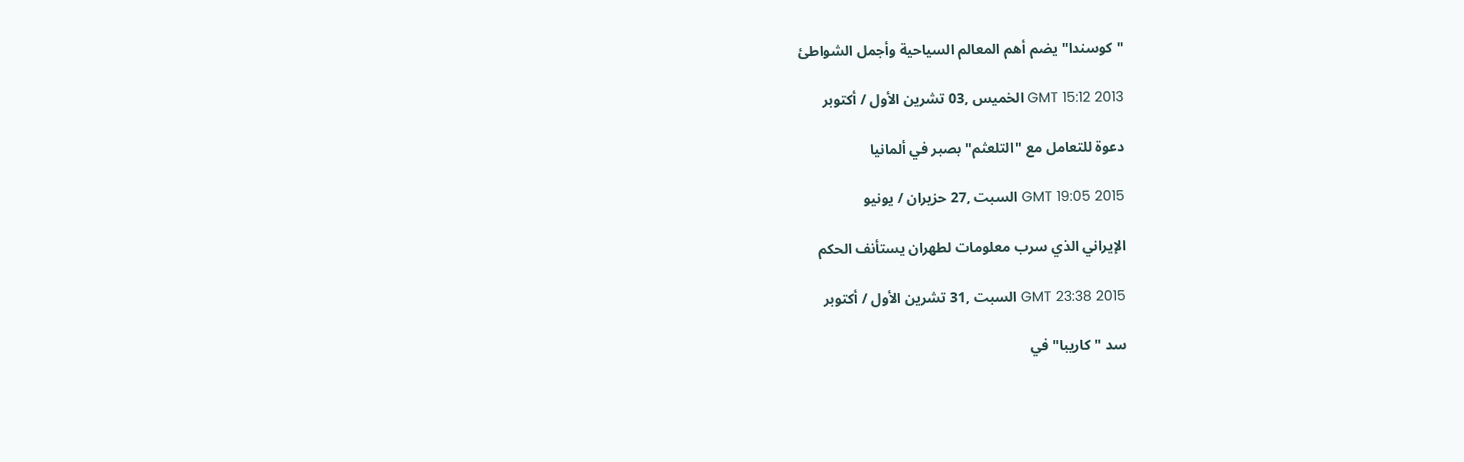"كوسندا" يضم أهم المعالم السياحية وأجمل الشواطئ

GMT 15:12 2013 الخميس ,03 تشرين الأول / أكتوبر

دعوة للتعامل مع "التلعثم" بصبر في ألمانيا

GMT 19:05 2015 السبت ,27 حزيران / يونيو

الإيراني الذي سرب معلومات لطهران يستأنف الحكم

GMT 23:38 2015 السبت ,31 تشرين الأول / أكتوبر

سد "كاريبا" في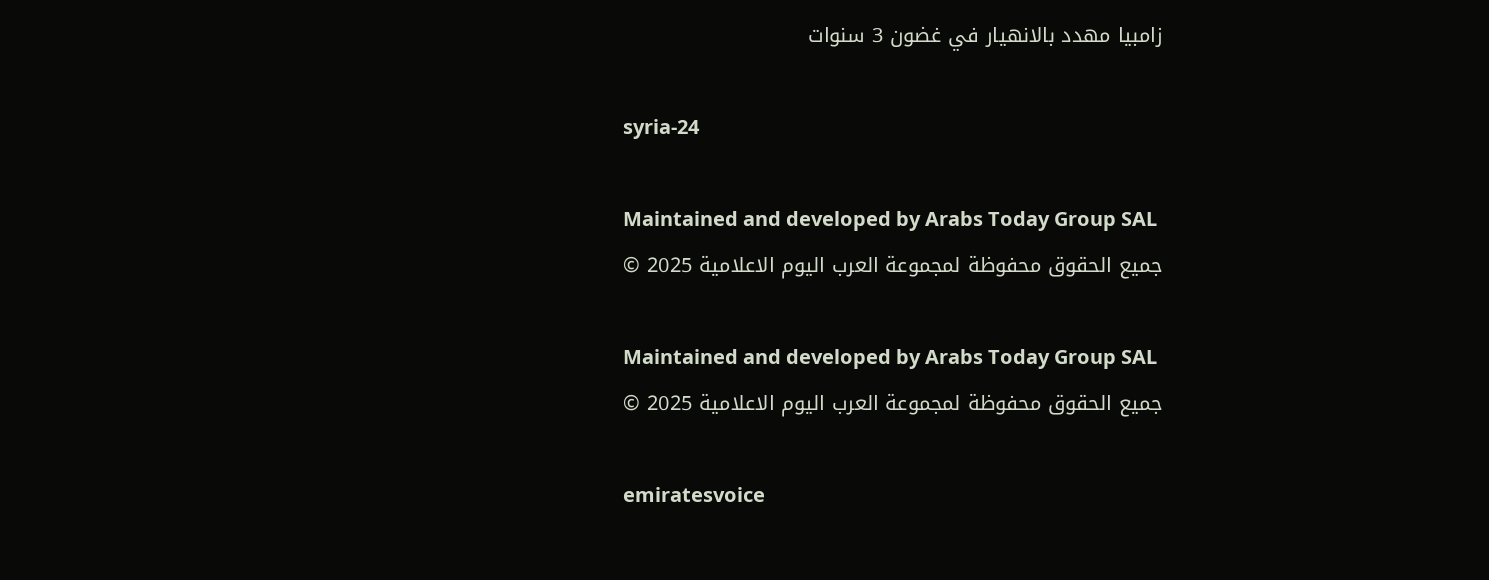زامبيا مهدد بالانهيار في غضون 3 سنوات

syria-24

Maintained and developed by Arabs Today Group SAL
جميع الحقوق محفوظة لمجموعة العرب اليوم الاعلامية 2025 ©

Maintained and developed by Arabs Today Group SAL
جميع الحقوق محفوظة لمجموعة العرب اليوم الاعلامية 2025 ©

emiratesvoice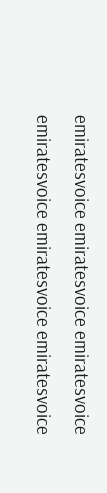emiratesvoice emiratesvoice emiratesvoice
emiratesvoice emiratesvoice emiratesvoice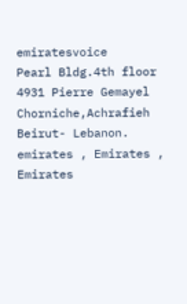emiratesvoice
Pearl Bldg.4th floor
4931 Pierre Gemayel Chorniche,Achrafieh
Beirut- Lebanon.
emirates , Emirates , Emirates